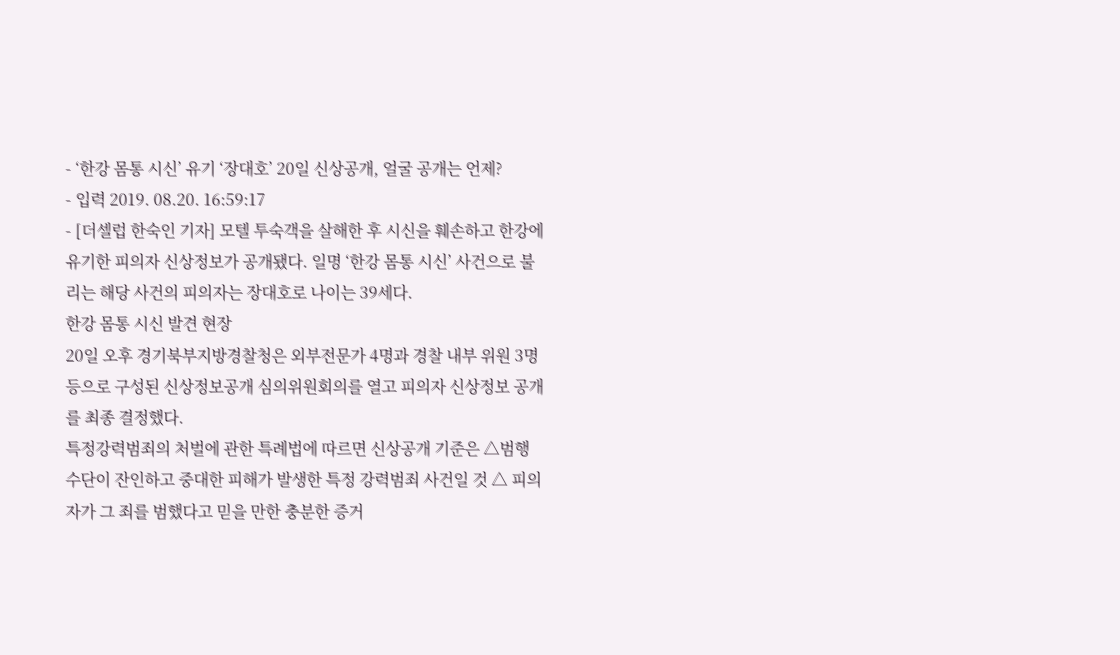- ‘한강 몸통 시신’ 유기 ‘장대호’ 20일 신상공개, 얼굴 공개는 언제?
- 입력 2019. 08.20. 16:59:17
- [더셀럽 한숙인 기자] 모텔 투숙객을 살해한 후 시신을 훼손하고 한강에 유기한 피의자 신상정보가 공개됐다. 일명 ‘한강 몸통 시신’ 사건으로 불리는 해당 사건의 피의자는 장대호로 나이는 39세다.
한강 몸통 시신 발견 현장
20일 오후 경기북부지방경찰청은 외부전문가 4명과 경찰 내부 위원 3명 등으로 구성된 신상정보공개 심의위원회의를 열고 피의자 신상정보 공개를 최종 결정했다.
특정강력범죄의 처벌에 관한 특례법에 따르면 신상공개 기준은 △범행 수단이 잔인하고 중대한 피해가 발생한 특정 강력범죄 사건일 것 △ 피의자가 그 죄를 범했다고 믿을 만한 충분한 증거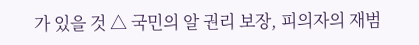가 있을 것 △ 국민의 알 권리 보장, 피의자의 재범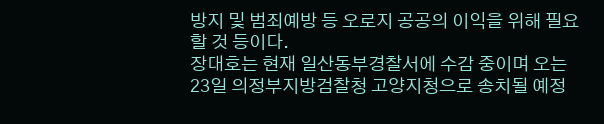방지 및 범죄예방 등 오로지 공공의 이익을 위해 필요할 것 등이다.
장대호는 현재 일산동부경찰서에 수감 중이며 오는 23일 의정부지방검찰청 고양지청으로 송치될 예정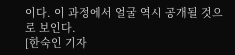이다. 이 과정에서 얼굴 역시 공개될 것으로 보인다.
[한숙인 기자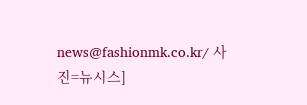news@fashionmk.co.kr/ 사진=뉴시스]